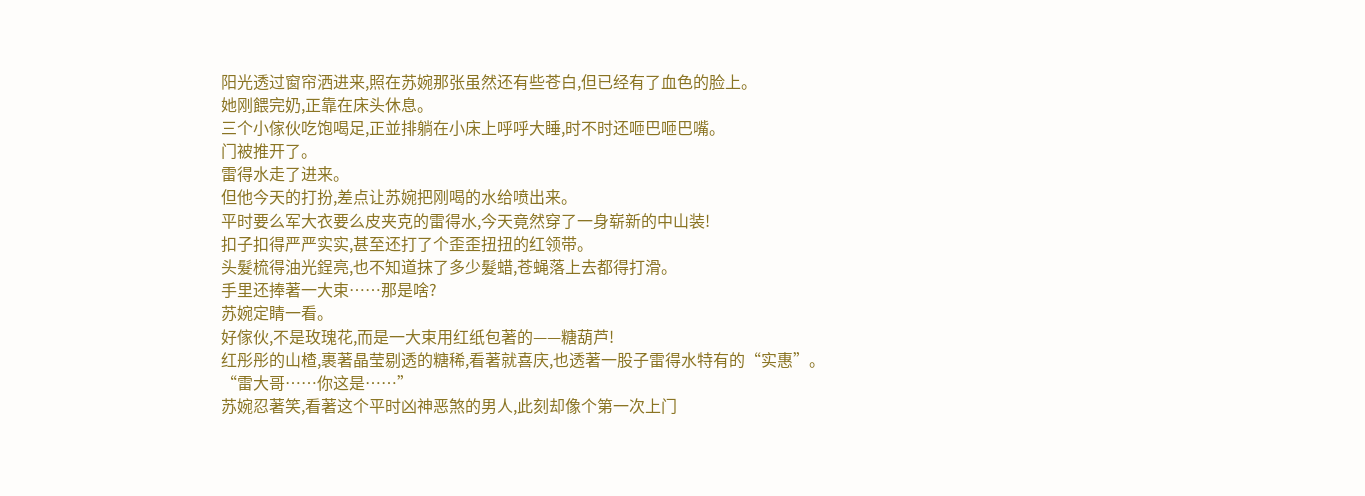阳光透过窗帘洒进来,照在苏婉那张虽然还有些苍白,但已经有了血色的脸上。
她刚餵完奶,正靠在床头休息。
三个小傢伙吃饱喝足,正並排躺在小床上呼呼大睡,时不时还咂巴咂巴嘴。
门被推开了。
雷得水走了进来。
但他今天的打扮,差点让苏婉把刚喝的水给喷出来。
平时要么军大衣要么皮夹克的雷得水,今天竟然穿了一身崭新的中山装!
扣子扣得严严实实,甚至还打了个歪歪扭扭的红领带。
头髮梳得油光鋥亮,也不知道抹了多少髮蜡,苍蝇落上去都得打滑。
手里还捧著一大束……那是啥?
苏婉定睛一看。
好傢伙,不是玫瑰花,而是一大束用红纸包著的——糖葫芦!
红彤彤的山楂,裹著晶莹剔透的糖稀,看著就喜庆,也透著一股子雷得水特有的“实惠”。
“雷大哥……你这是……”
苏婉忍著笑,看著这个平时凶神恶煞的男人,此刻却像个第一次上门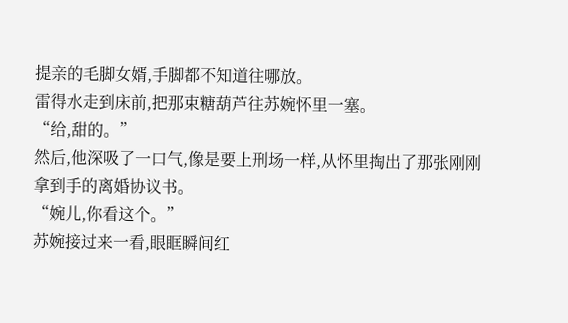提亲的毛脚女婿,手脚都不知道往哪放。
雷得水走到床前,把那束糖葫芦往苏婉怀里一塞。
“给,甜的。”
然后,他深吸了一口气,像是要上刑场一样,从怀里掏出了那张刚刚拿到手的离婚协议书。
“婉儿,你看这个。”
苏婉接过来一看,眼眶瞬间红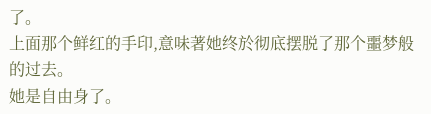了。
上面那个鲜红的手印,意味著她终於彻底摆脱了那个噩梦般的过去。
她是自由身了。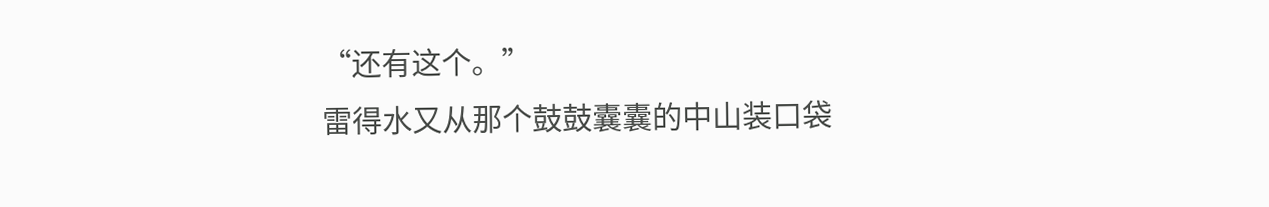“还有这个。”
雷得水又从那个鼓鼓囊囊的中山装口袋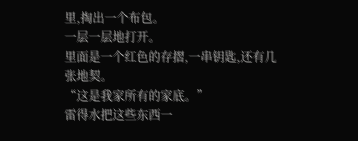里,掏出一个布包。
一层一层地打开。
里面是一个红色的存摺,一串钥匙,还有几张地契。
“这是我家所有的家底。”
雷得水把这些东西一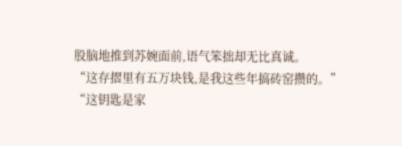股脑地推到苏婉面前,语气笨拙却无比真诚。
“这存摺里有五万块钱,是我这些年搞砖窑攒的。”
“这钥匙是家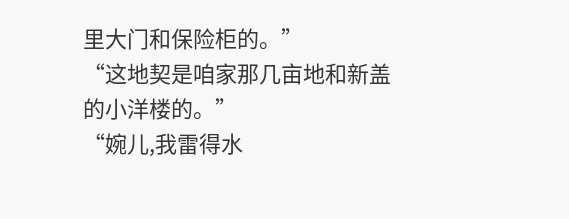里大门和保险柜的。”
“这地契是咱家那几亩地和新盖的小洋楼的。”
“婉儿,我雷得水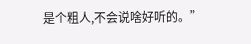是个粗人,不会说啥好听的。”